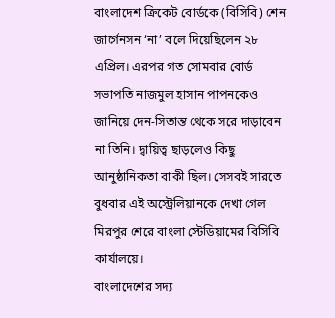বাংলাদেশ ক্রিকেট বোর্ডকে (বিসিবি) শেন জার্গেনসন ‘না’ বলে দিয়েছিলেন ২৮ এপ্রিল। এরপর গত সোমবার বোর্ড সভাপতি নাজমুল হাসান পাপনকেও জানিয়ে দেন-সিতান্ত থেকে সরে দাড়াবেন না তিনি। দ্বায়িত্ব ছাড়লেও কিছু আনুষ্ঠানিকতা বাকী ছিল। সেসবই সারতে বুধবার এই অস্ট্রেলিয়ানকে দেখা গেল মিরপুর শেরে বাংলা স্টেডিয়ামের বিসিবি কার্যালয়ে।
বাংলাদেশের সদ্য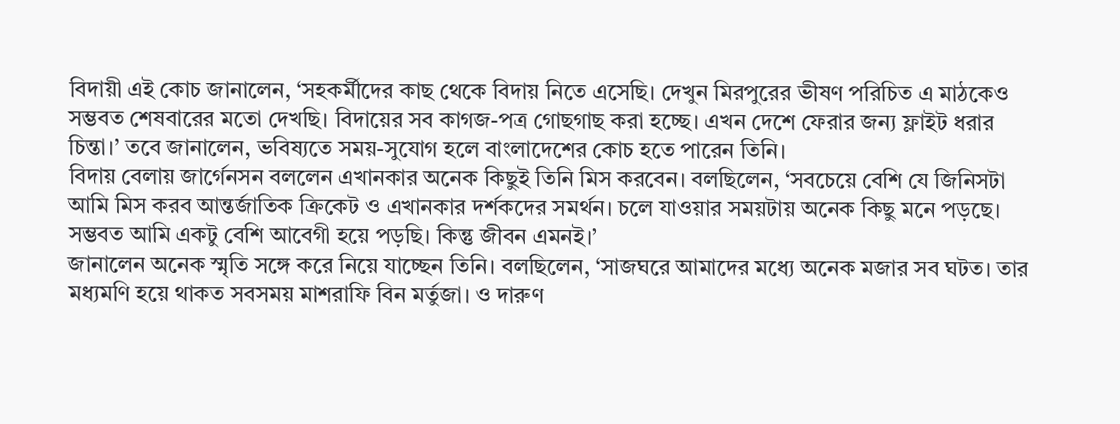বিদায়ী এই কোচ জানালেন, ‘সহকর্মীদের কাছ থেকে বিদায় নিতে এসেছি। দেখুন মিরপুরের ভীষণ পরিচিত এ মাঠকেও সম্ভবত শেষবারের মতো দেখছি। বিদায়ের সব কাগজ-পত্র গোছগাছ করা হচ্ছে। এখন দেশে ফেরার জন্য ফ্লাইট ধরার চিন্তা।’ তবে জানালেন, ভবিষ্যতে সময়-সুযোগ হলে বাংলাদেশের কোচ হতে পারেন তিনি।
বিদায় বেলায় জার্গেনসন বললেন এখানকার অনেক কিছুই তিনি মিস করবেন। বলছিলেন, ‘সবচেয়ে বেশি যে জিনিসটা আমি মিস করব আন্তর্জাতিক ক্রিকেট ও এখানকার দর্শকদের সমর্থন। চলে যাওয়ার সময়টায় অনেক কিছু মনে পড়ছে। সম্ভবত আমি একটু বেশি আবেগী হয়ে পড়ছি। কিন্তু জীবন এমনই।’
জানালেন অনেক স্মৃতি সঙ্গে করে নিয়ে যাচ্ছেন তিনি। বলছিলেন, ‘সাজঘরে আমাদের মধ্যে অনেক মজার সব ঘটত। তার মধ্যমণি হয়ে থাকত সবসময় মাশরাফি বিন মর্তুজা। ও দারুণ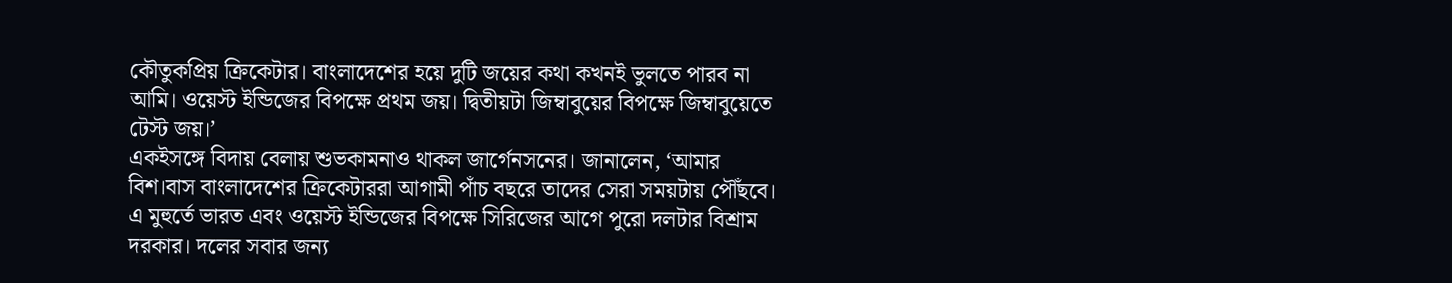কৌতুকপ্রিয় ক্রিকেটার। বাংলাদেশের হয়ে দুটি জয়ের কথা কখনই ভুলতে পারব না আমি। ওয়েস্ট ইন্ডিজের বিপক্ষে প্রথম জয়। দ্বিতীয়টা জিম্বাবুয়ের বিপক্ষে জিম্বাবুয়েতে টেস্ট জয়।’
একইসঙ্গে বিদায় বেলায় শুভকামনাও থাকল জার্গেনসনের। জানালেন, ‘আমার বিশ।বাস বাংলাদেশের ক্রিকেটাররা আগামী পাঁচ বছরে তাদের সেরা সময়টায় পৌঁছবে। এ মুহুর্তে ভারত এবং ওয়েস্ট ইন্ডিজের বিপক্ষে সিরিজের আগে পুরো দলটার বিশ্রাম দরকার। দলের সবার জন্য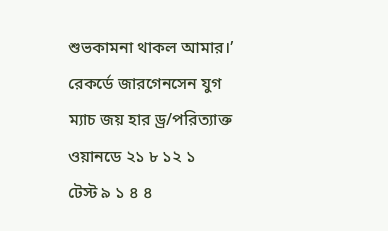শুভকামনা থাকল আমার।’
রেকর্ডে জারগেনসেন যুগ
ম্যাচ জয় হার ড্র/পরিত্যাক্ত
ওয়ানডে ২১ ৮ ১২ ১
টেস্ট ৯ ১ ৪ ৪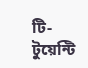টি-টুয়েন্টি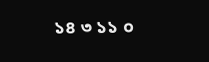১৪ ৩ ১১ ০